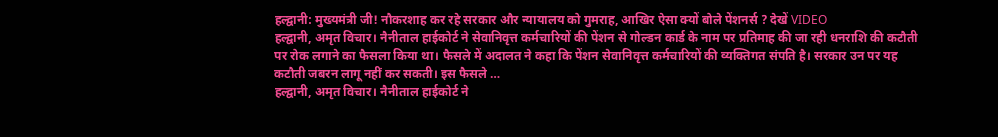हल्द्वानी: मुख्यमंत्री जी! नौकरशाह कर रहे सरकार और न्यायालय को गुमराह, आखिर ऐसा क्यों बोले पेंशनर्स ? देखें VIDEO
हल्द्वानी, अमृत विचार। नैनीताल हाईकोर्ट ने सेवानिवृत्त कर्मचारियों की पेंशन से गोल्डन कार्ड के नाम पर प्रतिमाह की जा रही धनराशि की कटौती पर रोक लगाने का फैसला किया था। फैसले में अदालत ने कहा कि पेंशन सेवानिवृत्त कर्मचारियों की व्यक्तिगत संपति है। सरकार उन पर यह कटौती जबरन लागू नहीं कर सकती। इस फैसले …
हल्द्वानी, अमृत विचार। नैनीताल हाईकोर्ट ने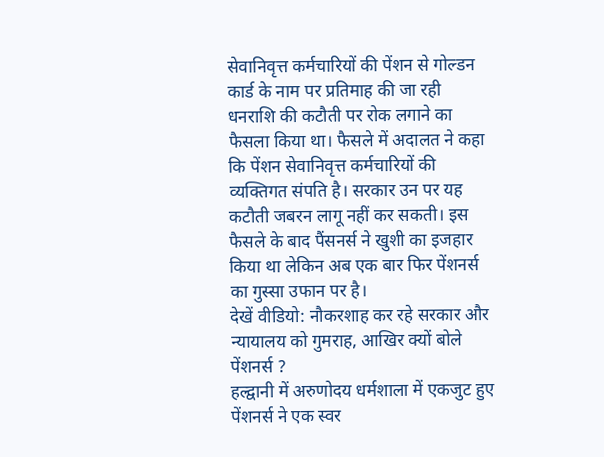सेवानिवृत्त कर्मचारियों की पेंशन से गोल्डन कार्ड के नाम पर प्रतिमाह की जा रही धनराशि की कटौती पर रोक लगाने का फैसला किया था। फैसले में अदालत ने कहा कि पेंशन सेवानिवृत्त कर्मचारियों की व्यक्तिगत संपति है। सरकार उन पर यह कटौती जबरन लागू नहीं कर सकती। इस फैसले के बाद पैंसनर्स ने खुशी का इजहार किया था लेकिन अब एक बार फिर पेंशनर्स का गुस्सा उफान पर है।
देखें वीडियो: नौकरशाह कर रहे सरकार और न्यायालय को गुमराह, आखिर क्यों बोले पेंशनर्स ?
हल्द्वानी में अरुणोदय धर्मशाला में एकजुट हुए पेंशनर्स ने एक स्वर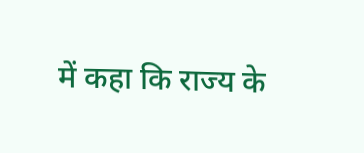में कहा कि राज्य के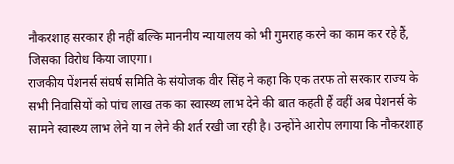नौकरशाह सरकार ही नहीं बल्कि माननीय न्यायालय को भी गुमराह करने का काम कर रहे हैं, जिसका विरोध किया जाएगा।
राजकीय पेंशनर्स संघर्ष समिति के संयोजक वीर सिंह ने कहा कि एक तरफ तो सरकार राज्य के सभी निवासियों को पांच लाख तक का स्वास्थ्य लाभ देने की बात कहती हैं वहीं अब पेशनर्स के सामने स्वास्थ्य लाभ लेने या न लेने की शर्त रखी जा रही है। उन्होंने आरोप लगाया कि नौकरशाह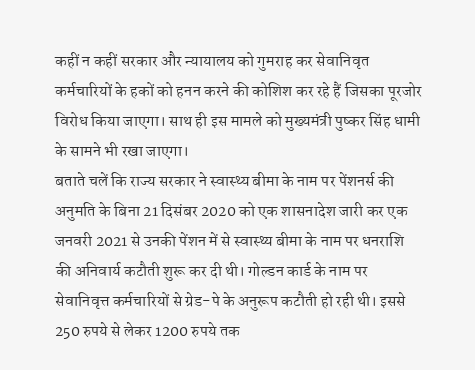कहीं न कहीं सरकार और न्यायालय को गुमराह कर सेवानिवृत कर्मचारियों के हकों को हनन करने की कोशिश कर रहे हैं जिसका पूरजोर विरोध किया जाएगा। साथ ही इस मामले को मुख्यमंत्री पुष्कर सिंह धामी के सामने भी रखा जाएगा।
बताते चलें कि राज्य सरकार ने स्वास्थ्य बीमा के नाम पर पेंशनर्स की अनुमति के बिना 21 दिसंबर 2020 को एक शासनादेश जारी कर एक जनवरी 2021 से उनकी पेंशन में से स्वास्थ्य बीमा के नाम पर धनराशि की अनिवार्य कटौती शुरू कर दी थी। गोल्डन कार्ड के नाम पर सेवानिवृत्त कर्मचारियों से ग्रेड-पे के अनुरूप कटौती हो रही थी। इससे 250 रुपये से लेकर 1200 रुपये तक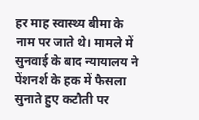हर माह स्वास्थ्य बीमा के नाम पर जाते थे। मामले में सुनवाई के बाद न्यायालय ने पेंशनर्श के हक में फैसला सुनाते हुए कटौती पर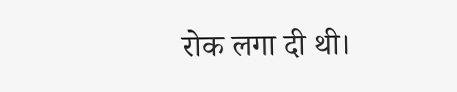रोक लगा दी थी।